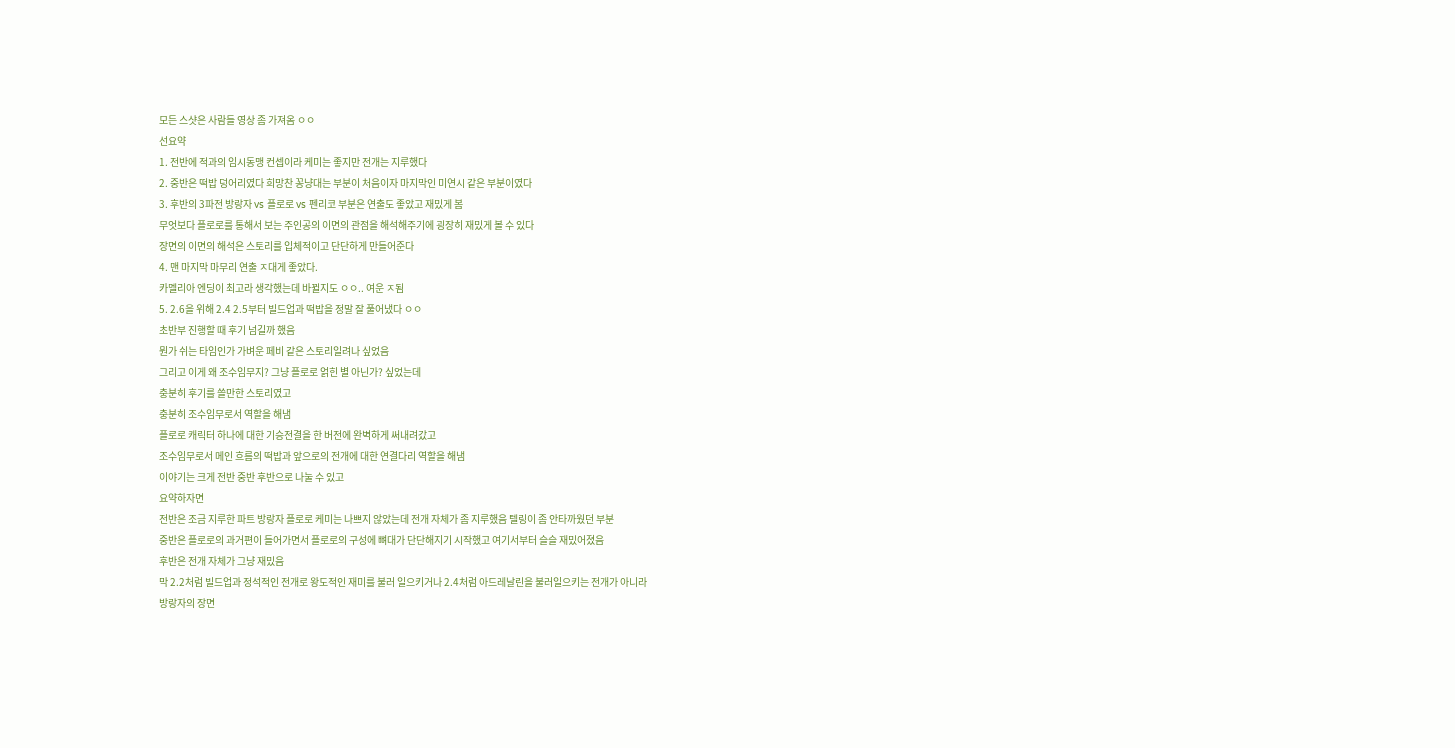모든 스샷은 사람들 영상 좀 가져옴 ㅇㅇ
선요약
1. 전반에 적과의 임시동맹 컨셉이라 케미는 좋지만 전개는 지루했다
2. 중반은 떡밥 덩어리였다 희망찬 꽁냥대는 부분이 처음이자 마지막인 미연시 같은 부분이였다
3. 후반의 3파전 방랑자 vs 플로로 vs 펜리코 부분은 연출도 좋았고 재밌게 봄
무엇보다 플로로를 통해서 보는 주인공의 이면의 관점을 해석해주기에 굉장히 재밌게 볼 수 있다
장면의 이면의 해석은 스토리를 입체적이고 단단하게 만들어준다
4. 맨 마지막 마무리 연출 ㅈ대게 좋았다.
카멜리아 엔딩이 최고라 생각했는데 바뀔지도 ㅇㅇ.. 여운 ㅈ됨
5. 2.6을 위해 2.4 2.5부터 빌드업과 떡밥을 정말 잘 풀어냈다 ㅇㅇ
초반부 진행할 때 후기 넘길까 했음
뭔가 쉬는 타임인가 가벼운 페비 같은 스토리일려나 싶었음
그리고 이게 왜 조수임무지? 그냥 플로로 얽힌 별 아닌가? 싶었는데
충분히 후기를 쓸만한 스토리였고
충분히 조수임무로서 역할을 해냄
플로로 캐릭터 하나에 대한 기승전결을 한 버전에 완벽하게 써내려갔고
조수임무로서 메인 흐름의 떡밥과 앞으로의 전개에 대한 연결다리 역할을 해냄
이야기는 크게 전반 중반 후반으로 나눌 수 있고
요약하자면
전반은 조금 지루한 파트 방랑자 플로로 케미는 나쁘지 않았는데 전개 자체가 좀 지루했음 텔링이 좀 안타까웠던 부분
중반은 플로로의 과거편이 들어가면서 플로로의 구성에 뼈대가 단단해지기 시작했고 여기서부터 슬슬 재밌어졌음
후반은 전개 자체가 그냥 재밌음
막 2.2처럼 빌드업과 정석적인 전개로 왕도적인 재미를 불러 일으키거나 2.4처럼 아드레날린을 불러일으키는 전개가 아니라
방랑자의 장면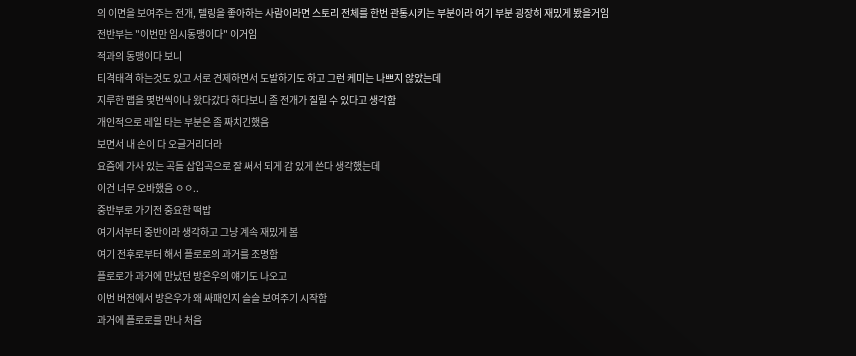의 이면을 보여주는 전개, 텔링을 좋아하는 사람이라면 스토리 전체를 한번 관통시키는 부분이라 여기 부분 굉장히 재밌게 봤을거임
전반부는 "이번만 임시동맹이다" 이거임
적과의 동맹이다 보니
티격태격 하는것도 있고 서로 견제하면서 도발하기도 하고 그런 케미는 나쁘지 않았는데
지루한 맵을 몇번씩이나 왔다갔다 하다보니 좀 전개가 질릴 수 있다고 생각함
개인적으로 레일 타는 부분은 좀 짜치긴했음
보면서 내 손이 다 오글거리더라
요즘에 가사 있는 곡들 삽입곡으로 잘 써서 되게 감 있게 쓴다 생각했는데
이건 너무 오바했음 ㅇㅇ..
중반부로 가기전 중요한 떡밥
여기서부터 중반이라 생각하고 그냥 계속 재밌게 봄
여기 전후로부터 해서 플로로의 과거를 조명함
플로로가 과거에 만났던 방은우의 얘기도 나오고
이번 버전에서 방은우가 왜 싸패인지 슬슬 보여주기 시작함
과거에 플로로를 만나 처음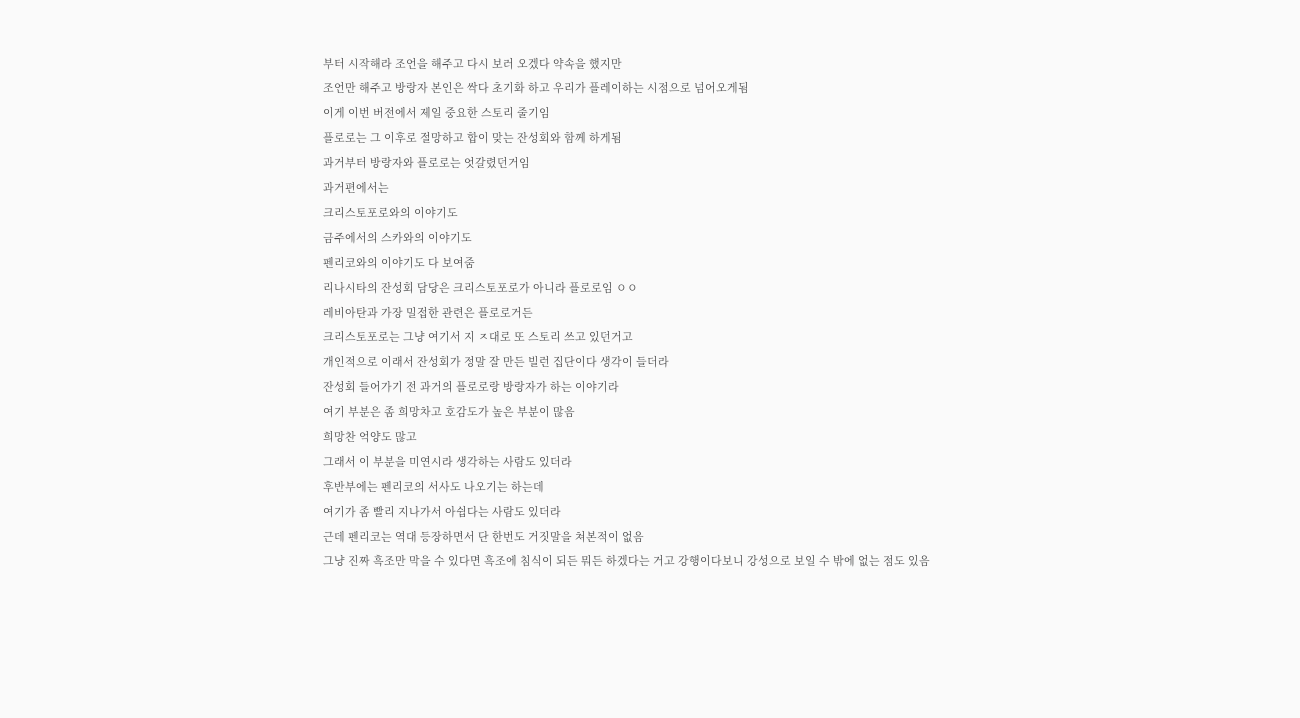부터 시작해라 조언을 해주고 다시 보러 오겠다 약속을 했지만
조언만 해주고 방랑자 본인은 싹다 초기화 하고 우리가 플레이하는 시점으로 넘어오게됨
이게 이번 버전에서 제일 중요한 스토리 줄기임
플로로는 그 이후로 절망하고 합이 맞는 잔성회와 함께 하게됨
과거부터 방랑자와 플로로는 엇갈렸던거임
과거편에서는
크리스토포로와의 이야기도
금주에서의 스카와의 이야기도
펜리코와의 이야기도 다 보여줌
리나시타의 잔성회 담당은 크리스토포로가 아니라 플로로임 ㅇㅇ
레비아탄과 가장 밀접한 관련은 플로로거든
크리스토포로는 그냥 여기서 지 ㅈ대로 또 스토리 쓰고 있던거고
개인적으로 이래서 잔성회가 정말 잘 만든 빌런 집단이다 생각이 들더라
잔성회 들어가기 전 과거의 플로로랑 방랑자가 하는 이야기라
여기 부분은 좀 희망차고 호감도가 높은 부분이 많음
희망찬 억양도 많고
그래서 이 부분을 미연시라 생각하는 사람도 있더라
후반부에는 펜리코의 서사도 나오기는 하는데
여기가 좀 빨리 지나가서 아쉽다는 사람도 있더라
근데 펜리코는 역대 등장하면서 단 한번도 거짓말을 쳐본적이 없음
그냥 진짜 흑조만 막을 수 있다면 흑조에 침식이 되든 뭐든 하겠다는 거고 강행이다보니 강성으로 보일 수 밖에 없는 점도 있음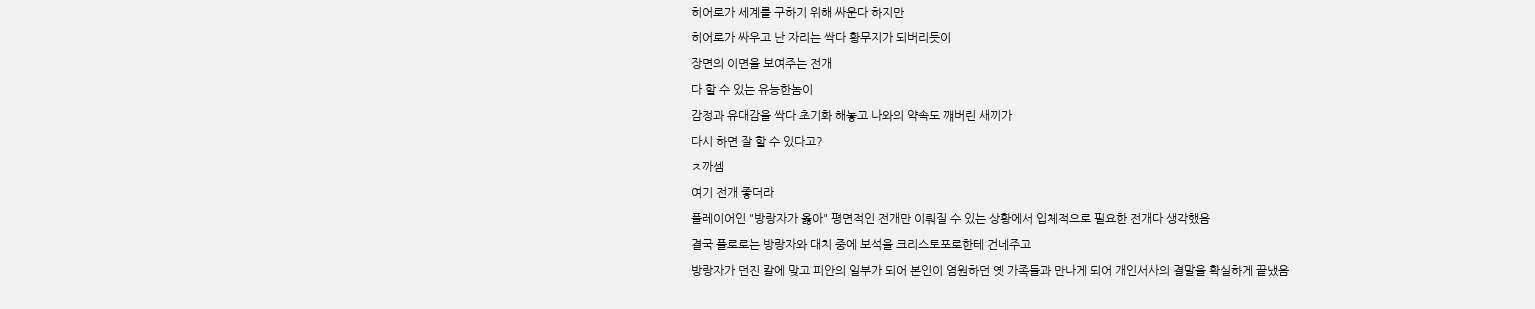히어로가 세계를 구하기 위해 싸운다 하지만
히어로가 싸우고 난 자리는 싹다 황무지가 되버리듯이
장면의 이면을 보여주는 전개
다 할 수 있는 유능한놈이
감정과 유대감을 싹다 초기화 해놓고 나와의 약속도 꺠버린 새끼가
다시 하면 잘 할 수 있다고?
ㅈ까셈
여기 전개 좋더라
플레이어인 "방랑자가 옳아" 평면적인 전개만 이뤄질 수 있는 상황에서 입체적으로 필요한 전개다 생각했음
결국 플로로는 방랑자와 대치 중에 보석을 크리스토포로한테 건네주고
방랑자가 던진 칼에 맞고 피안의 일부가 되어 본인이 염원하던 옛 가족들과 만나게 되어 개인서사의 결말을 확실하게 끝냈음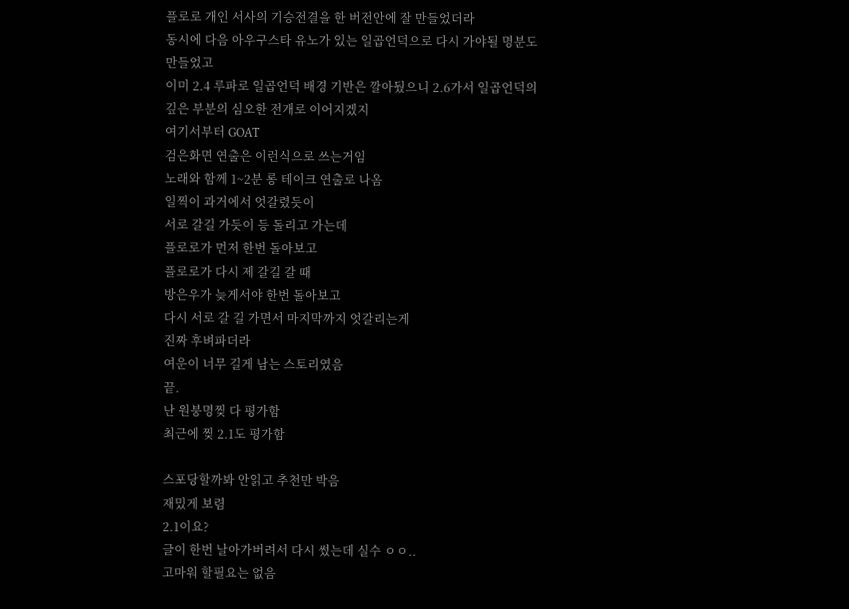플로로 개인 서사의 기승전결을 한 버전안에 잘 만들었더라
동시에 다음 아우구스타 유노가 있는 일곱언덕으로 다시 가야될 명분도 만들었고
이미 2.4 루파로 일곱언덕 배경 기반은 깔아뒀으니 2.6가서 일곱언덕의 깊은 부분의 심오한 전개로 이어지겠지
여기서부터 GOAT
검은화면 연출은 이런식으로 쓰는거임
노래와 함께 1~2분 롱 테이크 연출로 나옴
일찍이 과거에서 엇갈렸듯이
서로 갈길 가듯이 등 돌리고 가는데
플로로가 먼저 한번 돌아보고
플로로가 다시 제 갈길 갈 때
방은우가 늦게서야 한번 돌아보고
다시 서로 갈 길 가면서 마지막까지 엇갈리는게
진짜 후벼파더라
여운이 너무 길게 남는 스토리였음
끝.
난 원붕명찢 다 평가함
최근에 찢 2.1도 평가함

스포당할까봐 안읽고 추천만 박음
재밌게 보렴
2.1이요?
글이 한번 날아가버려서 다시 썼는데 실수 ㅇㅇ..
고마워 할필요는 없음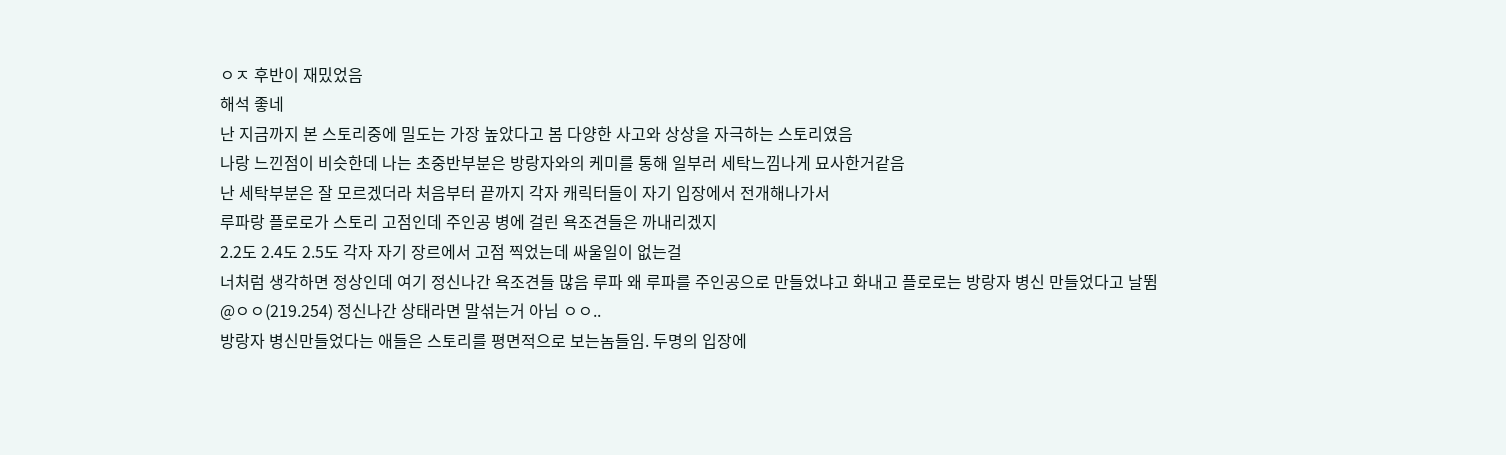ㅇㅈ 후반이 재밌었음
해석 좋네
난 지금까지 본 스토리중에 밀도는 가장 높았다고 봄 다양한 사고와 상상을 자극하는 스토리였음
나랑 느낀점이 비슷한데 나는 초중반부분은 방랑자와의 케미를 통해 일부러 세탁느낌나게 묘사한거같음
난 세탁부분은 잘 모르겠더라 처음부터 끝까지 각자 캐릭터들이 자기 입장에서 전개해나가서
루파랑 플로로가 스토리 고점인데 주인공 병에 걸린 욕조견들은 까내리겠지
2.2도 2.4도 2.5도 각자 자기 장르에서 고점 찍었는데 싸울일이 없는걸
너처럼 생각하면 정상인데 여기 정신나간 욕조견들 많음 루파 왜 루파를 주인공으로 만들었냐고 화내고 플로로는 방랑자 병신 만들었다고 날뜀
@ㅇㅇ(219.254) 정신나간 상태라면 말섞는거 아님 ㅇㅇ..
방랑자 병신만들었다는 애들은 스토리를 평면적으로 보는놈들임. 두명의 입장에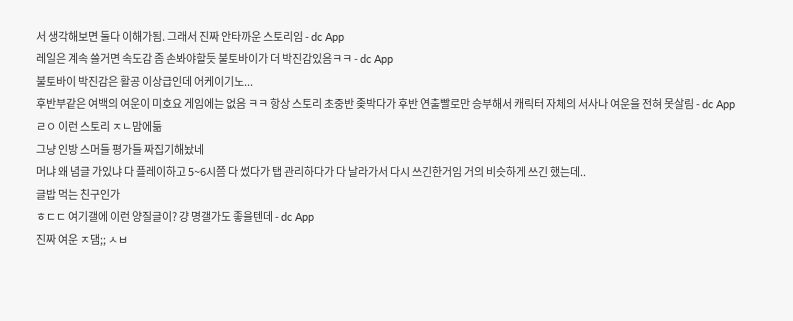서 생각해보면 둘다 이해가됨. 그래서 진짜 안타까운 스토리임 - dc App
레일은 계속 쓸거면 속도감 좀 손봐야할듯 불토바이가 더 박진감있음ㅋㅋ - dc App
불토바이 박진감은 활공 이상급인데 어케이기노...
후반부같은 여백의 여운이 미호요 게임에는 없음 ㅋㅋ 항상 스토리 초중반 좆박다가 후반 연출빨로만 승부해서 캐릭터 자체의 서사나 여운을 전혀 못살림 - dc App
ㄹㅇ 이런 스토리 ㅈㄴ맘에듦
그냥 인방 스머들 평가들 짜집기해놨네
머냐 왜 념글 가있냐 다 플레이하고 5~6시쯤 다 썼다가 탭 관리하다가 다 날라가서 다시 쓰긴한거임 거의 비슷하게 쓰긴 했는데..
글밥 먹는 친구인가
ㅎㄷㄷ 여기갤에 이런 양질글이? 걍 명갤가도 좋을텐데 - dc App
진짜 여운 ㅈ댐;; ㅅㅂ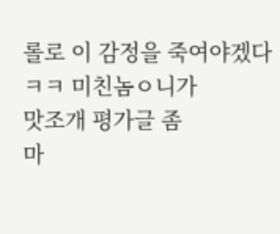롤로 이 감정을 죽여야겠다
ㅋㅋ 미친놈ㅇ니가
맛조개 평가글 좀
마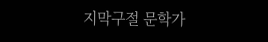지막구절 문학가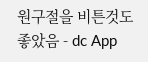원구절을 비튼것도 좋았음 - dc App